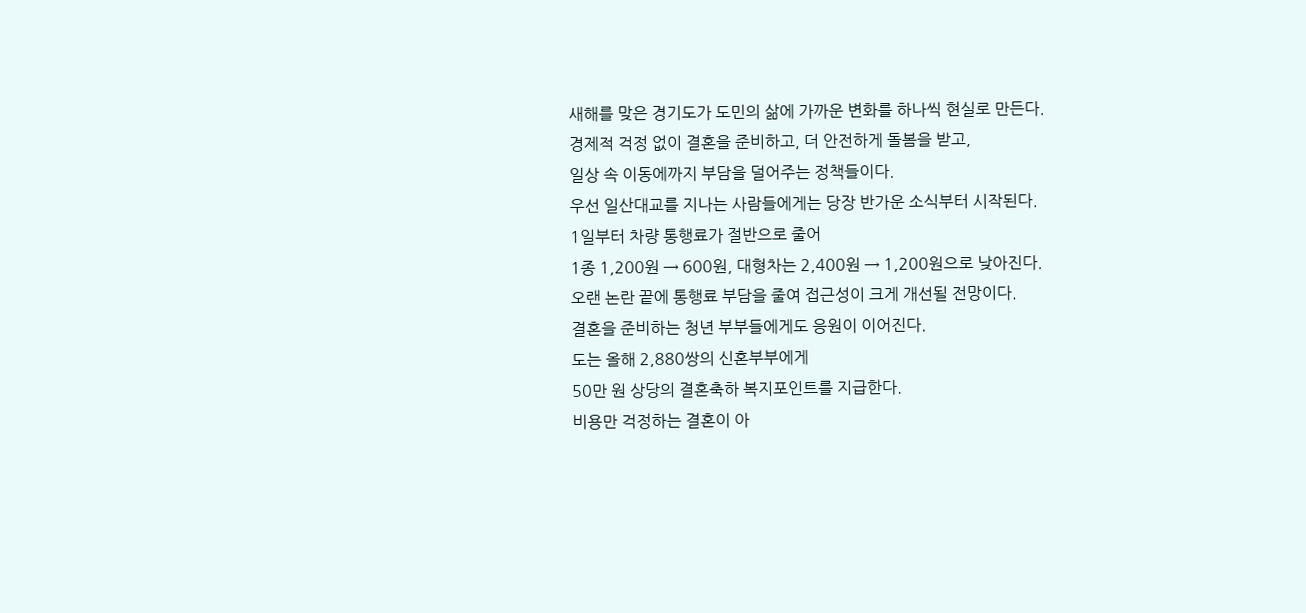새해를 맞은 경기도가 도민의 삶에 가까운 변화를 하나씩 현실로 만든다.
경제적 걱정 없이 결혼을 준비하고, 더 안전하게 돌봄을 받고,
일상 속 이동에까지 부담을 덜어주는 정책들이다.
우선 일산대교를 지나는 사람들에게는 당장 반가운 소식부터 시작된다.
1일부터 차량 통행료가 절반으로 줄어
1종 1,200원 → 600원, 대형차는 2,400원 → 1,200원으로 낮아진다.
오랜 논란 끝에 통행료 부담을 줄여 접근성이 크게 개선될 전망이다.
결혼을 준비하는 청년 부부들에게도 응원이 이어진다.
도는 올해 2,880쌍의 신혼부부에게
50만 원 상당의 결혼축하 복지포인트를 지급한다.
비용만 걱정하는 결혼이 아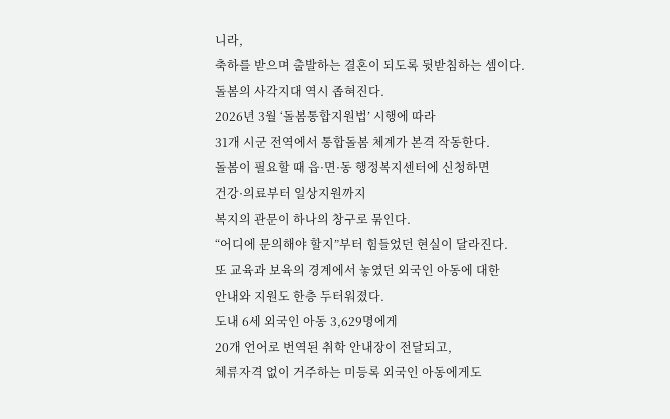니라,
축하를 받으며 출발하는 결혼이 되도록 뒷받침하는 셈이다.
돌봄의 사각지대 역시 좁혀진다.
2026년 3월 ‘돌봄통합지원법’ 시행에 따라
31개 시군 전역에서 통합돌봄 체계가 본격 작동한다.
돌봄이 필요할 때 읍·면·동 행정복지센터에 신청하면
건강·의료부터 일상지원까지
복지의 관문이 하나의 창구로 묶인다.
“어디에 문의해야 할지”부터 힘들었던 현실이 달라진다.
또 교육과 보육의 경계에서 놓였던 외국인 아동에 대한
안내와 지원도 한층 두터워졌다.
도내 6세 외국인 아동 3,629명에게
20개 언어로 번역된 취학 안내장이 전달되고,
체류자격 없이 거주하는 미등록 외국인 아동에게도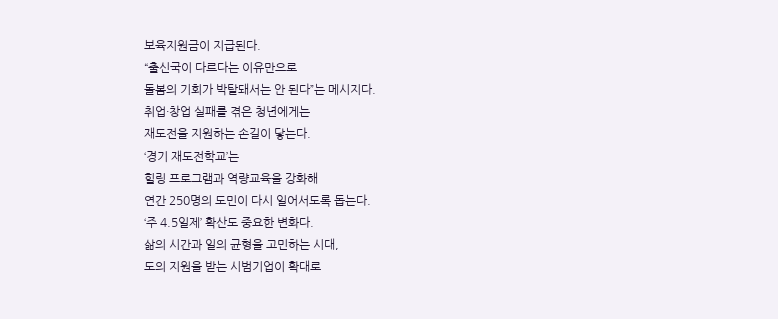보육지원금이 지급된다.
“출신국이 다르다는 이유만으로
돌봄의 기회가 박탈돼서는 안 된다”는 메시지다.
취업·창업 실패를 겪은 청년에게는
재도전을 지원하는 손길이 닿는다.
‘경기 재도전학교’는
힐링 프로그램과 역량교육을 강화해
연간 250명의 도민이 다시 일어서도록 돕는다.
‘주 4.5일제’ 확산도 중요한 변화다.
삶의 시간과 일의 균형을 고민하는 시대,
도의 지원을 받는 시범기업이 확대로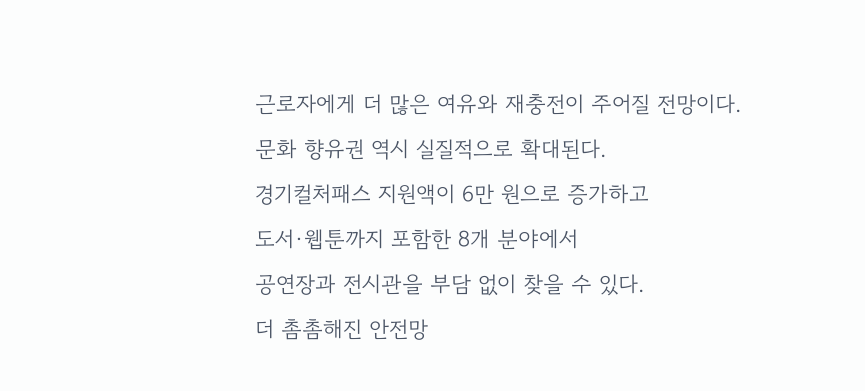근로자에게 더 많은 여유와 재충전이 주어질 전망이다.
문화 향유권 역시 실질적으로 확대된다.
경기컬처패스 지원액이 6만 원으로 증가하고
도서·웹툰까지 포함한 8개 분야에서
공연장과 전시관을 부담 없이 찾을 수 있다.
더 촘촘해진 안전망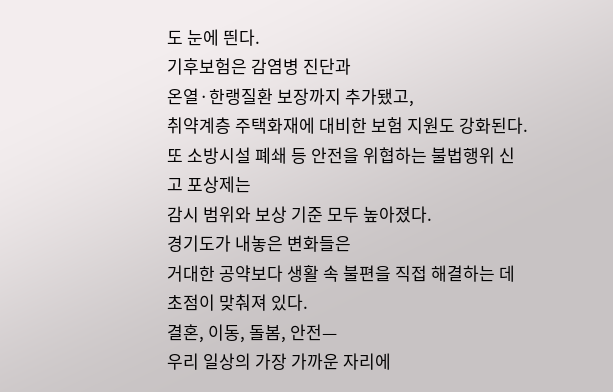도 눈에 띈다.
기후보험은 감염병 진단과
온열·한랭질환 보장까지 추가됐고,
취약계층 주택화재에 대비한 보험 지원도 강화된다.
또 소방시설 폐쇄 등 안전을 위협하는 불법행위 신고 포상제는
감시 범위와 보상 기준 모두 높아졌다.
경기도가 내놓은 변화들은
거대한 공약보다 생활 속 불편을 직접 해결하는 데 초점이 맞춰져 있다.
결혼, 이동, 돌봄, 안전—
우리 일상의 가장 가까운 자리에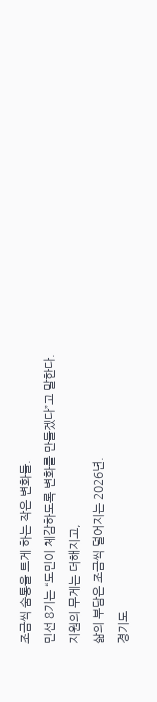조금씩 숨통을 트게 하는 작은 변화들.
민선 8기는 “도민이 체감하도록 변화를 만들겠다”고 말한다.
지원의 무게는 더해지고,
삶의 부담은 조금씩 덜어지는 2026년.
경기도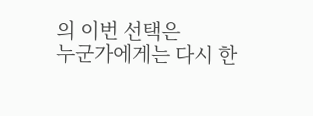의 이번 선택은
누군가에게는 다시 한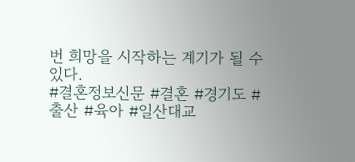번 희망을 시작하는 계기가 될 수 있다.
#결혼정보신문 #결혼 #경기도 #출산 #육아 #일산대교